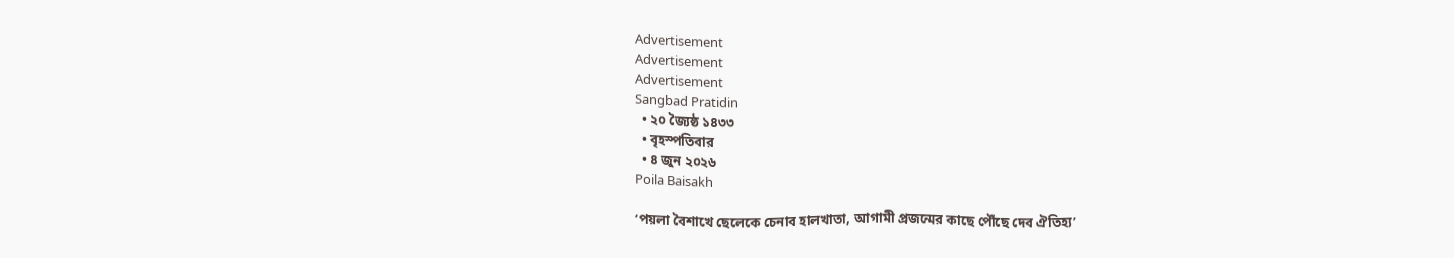Advertisement
Advertisement
Advertisement
Sangbad Pratidin
  • ২০ জ্যৈষ্ঠ ১৪৩৩
  • বৃহস্পতিবার
  • ৪ জুন ২০২৬
Poila Baisakh

‘পয়লা বৈশাখে ছেলেকে চেনাব হালখাতা, আগামী প্রজন্মের কাছে পৌঁছে দেব ঐতিহ্য’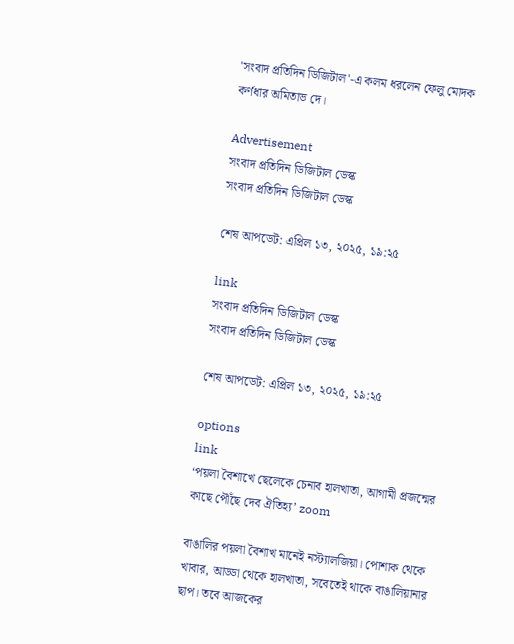'সংবাদ প্রতিদিন ডিজিটাল'-এ কলম ধরলেন ফেলু মোদক কর্ণধার অমিতাভ দে।

Advertisement
সংবাদ প্রতিদিন ডিজিটাল ডেস্ক
সংবাদ প্রতিদিন ডিজিটাল ডেস্ক

শেষ আপডেট: এপ্রিল ১৩, ২০২৫, ১৯:২৫

link
সংবাদ প্রতিদিন ডিজিটাল ডেস্ক
সংবাদ প্রতিদিন ডিজিটাল ডেস্ক

শেষ আপডেট: এপ্রিল ১৩, ২০২৫, ১৯:২৫

options
link
‘পয়লা বৈশাখে ছেলেকে চেনাব হালখাতা, আগামী প্রজন্মের কাছে পৌঁছে দেব ঐতিহ্য’ zoom

বাঙালির পয়লা বৈশাখ মানেই নস্ট্যালজিয়া। পোশাক থেকে খাবার, আড্ডা থেকে হালখাতা, সবেতেই থাকে বাঙালিয়ানার ছাপ। তবে আজকের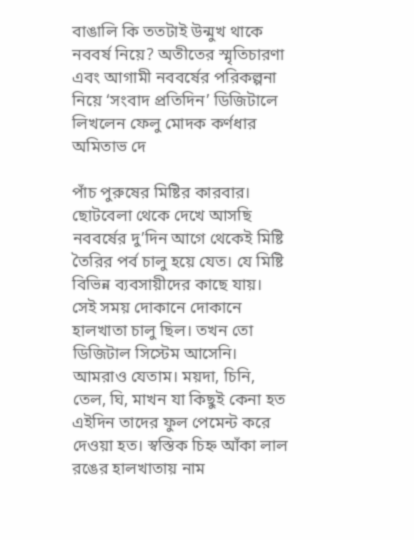বাঙালি কি ততটাই উন্মুখ থাকে নববর্ষ নিয়ে? অতীতের স্মৃতিচারণা এবং আগামী নববর্ষের পরিকল্পনা নিয়ে ‘সংবাদ প্রতিদিন’ ডিজিটালে লিখলেন ফেলু মোদক কর্ণধার অমিতাভ দে

পাঁচ পুরুষের মিষ্টির কারবার। ছোটবেলা থেকে দেখে আসছি নববর্ষের দু’দিন আগে থেকেই মিষ্টি তৈরির পর্ব চালু হয়ে যেত। যে মিষ্টি বিভিন্ন ব্যবসায়ীদের কাছে যায়। সেই সময় দোকানে দোকানে হালখাতা চালু ছিল। তখন তো ডিজিটাল সিস্টেম আসেনি। আমরাও যেতাম। ময়দা, চিনি, তেল, ঘি, মাখন যা কিছুই কেনা হত এইদিন তাদের ফুল পেমেন্ট করে দেওয়া হত। স্বস্তিক চিহ্ন আঁকা লাল রঙের হালখাতায় নাম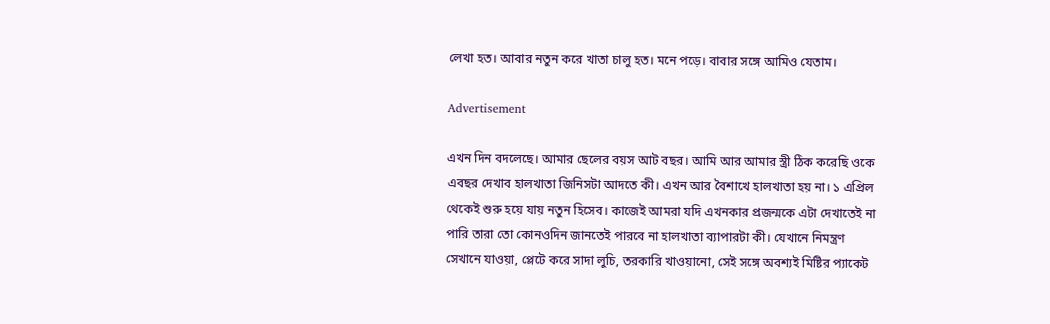লেখা হত। আবার নতুন করে খাতা চালু হত। মনে পড়ে। বাবার সঙ্গে আমিও যেতাম।

Advertisement

এখন দিন বদলেছে। আমার ছেলের বয়স আট বছর। আমি আর আমার স্ত্রী ঠিক করেছি ওকে এবছর দেখাব হালখাতা জিনিসটা আদতে কী। এখন আর বৈশাখে হালখাতা হয় না। ১ এপ্রিল থেকেই শুরু হয়ে যায় নতুন হিসেব। কাজেই আমরা যদি এখনকার প্রজন্মকে এটা দেখাতেই না পারি তারা তো কোনওদিন জানতেই পারবে না হালখাতা ব্যাপারটা কী। যেখানে নিমন্ত্রণ সেখানে যাওয়া, প্লেটে করে সাদা লুচি, তরকারি খাওয়ানো, সেই সঙ্গে অবশ্যই মিষ্টির প্যাকেট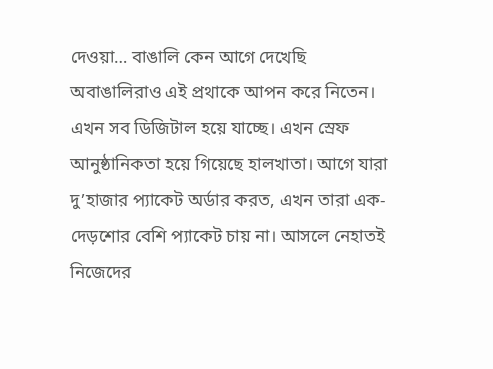দেওয়া… বাঙালি কেন আগে দেখেছি অবাঙালিরাও এই প্রথাকে আপন করে নিতেন। এখন সব ডিজিটাল হয়ে যাচ্ছে। এখন স্রেফ আনুষ্ঠানিকতা হয়ে গিয়েছে হালখাতা। আগে যারা দু’হাজার প্যাকেট অর্ডার করত, এখন তারা এক-দেড়শোর বেশি প্যাকেট চায় না। আসলে নেহাতই নিজেদের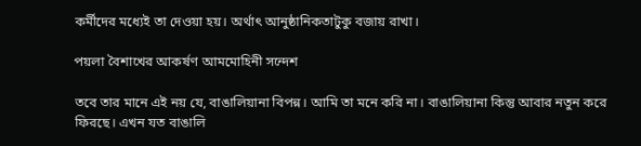কর্মীদের মধ্যেই তা দেওয়া হয়। অর্থাৎ আনুষ্ঠানিকতাটুকু বজায় রাখা।

পয়লা বৈশাখের আকর্ষণ আমমোহিনী সন্দেশ

তবে তার মানে এই নয় যে, বাঙালিয়ানা বিপন্ন। আমি তা মনে করি না। বাঙালিয়ানা কিন্তু আবার নতুন করে ফিরছে। এখন যত বাঙালি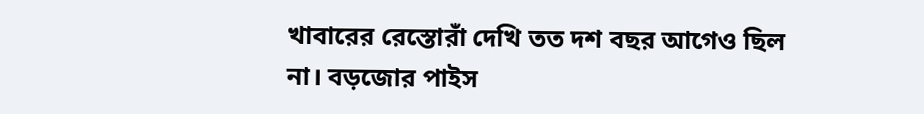খাবারের রেস্তোরাঁ দেখি তত দশ বছর আগেও ছিল না। বড়জোর পাইস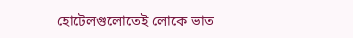হোটেলগুলোতেই লোকে ভাত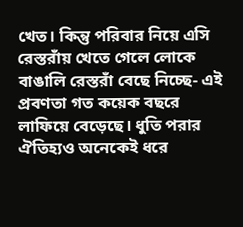খেত। কিন্তু পরিবার নিয়ে এসি রেস্তরাঁয় খেতে গেলে লোকে বাঙালি রেস্তরাঁ বেছে নিচ্ছে- এই প্রবণতা গত কয়েক বছরে লাফিয়ে বেড়েছে। ধুতি পরার ঐতিহ্যও অনেকেই ধরে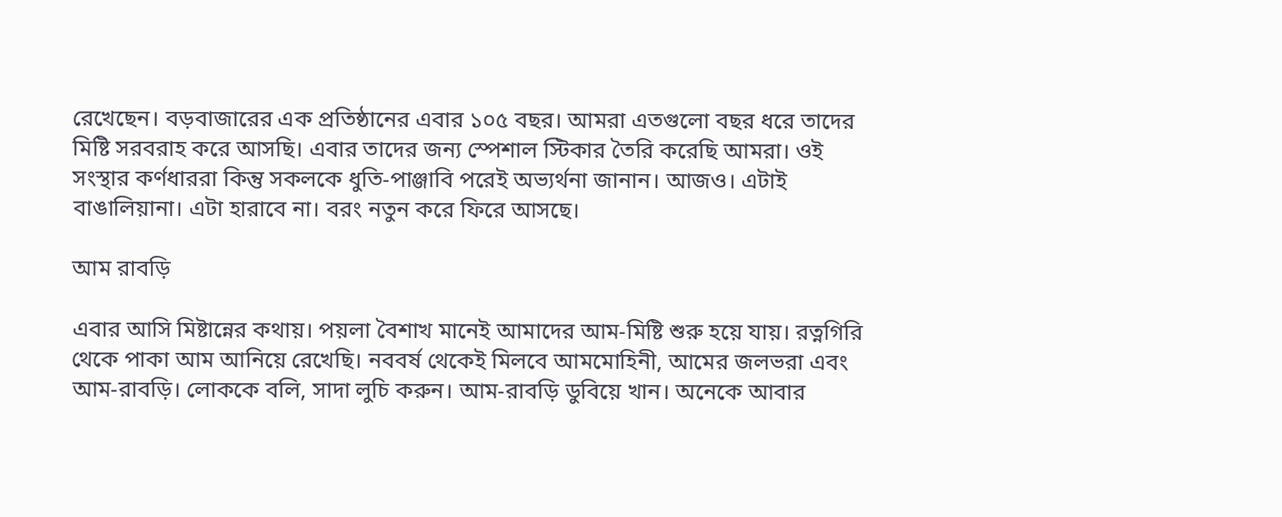রেখেছেন। বড়বাজারের এক প্রতিষ্ঠানের এবার ১০৫ বছর। আমরা এতগুলো বছর ধরে তাদের মিষ্টি সরবরাহ করে আসছি। এবার তাদের জন্য স্পেশাল স্টিকার তৈরি করেছি আমরা। ওই সংস্থার কর্ণধাররা কিন্তু সকলকে ধুতি-পাঞ্জাবি পরেই অভ্যর্থনা জানান। আজও। এটাই বাঙালিয়ানা। এটা হারাবে না। বরং নতুন করে ফিরে আসছে।

আম রাবড়ি

এবার আসি মিষ্টান্নের কথায়। পয়লা বৈশাখ মানেই আমাদের আম-মিষ্টি শুরু হয়ে যায়। রত্নগিরি থেকে পাকা আম আনিয়ে রেখেছি। নববর্ষ থেকেই মিলবে আমমোহিনী, আমের জলভরা এবং আম-রাবড়ি। লোককে বলি, সাদা লুচি করুন। আম-রাবড়ি ডুবিয়ে খান। অনেকে আবার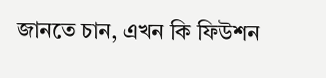জানতে চান, এখন কি ফিউশন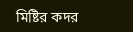মিষ্টির কদর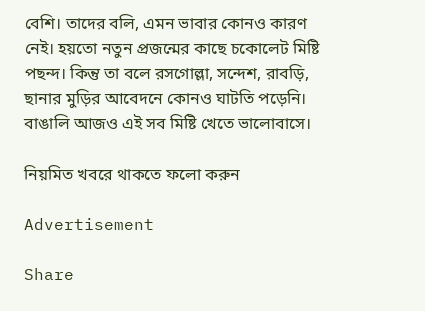বেশি। তাদের বলি, এমন ভাবার কোনও কারণ নেই। হয়তো নতুন প্রজন্মের কাছে চকোলেট মিষ্টি পছন্দ। কিন্তু তা বলে রসগোল্লা, সন্দেশ, রাবড়ি, ছানার মুড়ির আবেদনে কোনও ঘাটতি পড়েনি। বাঙালি আজও এই সব মিষ্টি খেতে ভালোবাসে।

নিয়মিত খবরে থাকতে ফলো করুন

Advertisement

Share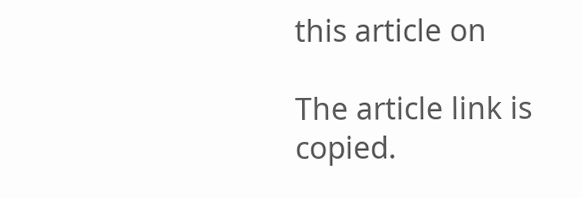this article on

The article link is copied.